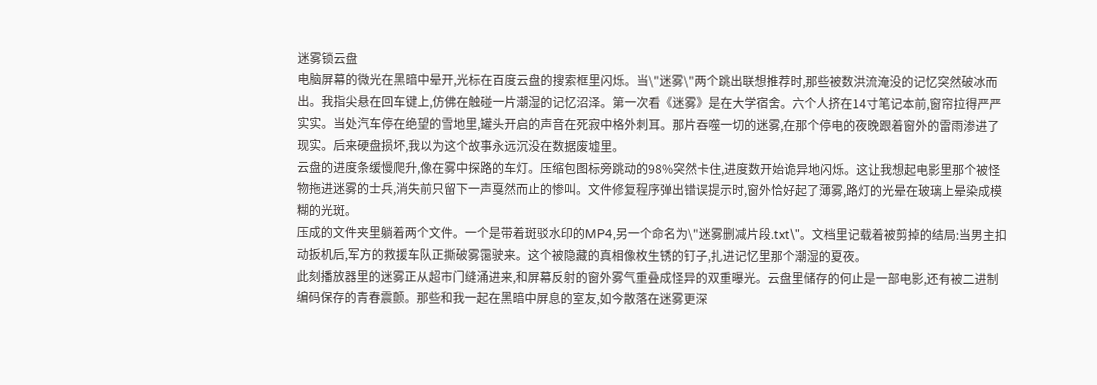迷雾锁云盘
电脑屏幕的微光在黑暗中晕开,光标在百度云盘的搜索框里闪烁。当\"迷雾\"两个跳出联想推荐时,那些被数洪流淹没的记忆突然破冰而出。我指尖悬在回车键上,仿佛在触碰一片潮湿的记忆沼泽。第一次看《迷雾》是在大学宿舍。六个人挤在14寸笔记本前,窗帘拉得严严实实。当处汽车停在绝望的雪地里,罐头开启的声音在死寂中格外刺耳。那片吞噬一切的迷雾,在那个停电的夜晚跟着窗外的雷雨渗进了现实。后来硬盘损坏,我以为这个故事永远沉没在数据废墟里。
云盘的进度条缓慢爬升,像在雾中探路的车灯。压缩包图标旁跳动的98%突然卡住,进度数开始诡异地闪烁。这让我想起电影里那个被怪物拖进迷雾的士兵,消失前只留下一声戛然而止的惨叫。文件修复程序弹出错误提示时,窗外恰好起了薄雾,路灯的光晕在玻璃上晕染成模糊的光斑。
压成的文件夹里躺着两个文件。一个是带着斑驳水印的MP4,另一个命名为\"迷雾删减片段.txt\"。文档里记载着被剪掉的结局:当男主扣动扳机后,军方的救援车队正撕破雾霭驶来。这个被隐藏的真相像枚生锈的钉子,扎进记忆里那个潮湿的夏夜。
此刻播放器里的迷雾正从超市门缝涌进来,和屏幕反射的窗外雾气重叠成怪异的双重曝光。云盘里储存的何止是一部电影,还有被二进制编码保存的青春震颤。那些和我一起在黑暗中屏息的室友,如今散落在迷雾更深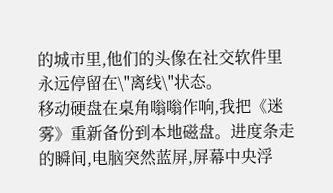的城市里,他们的头像在社交软件里永远停留在\"离线\"状态。
移动硬盘在桌角嗡嗡作响,我把《迷雾》重新备份到本地磁盘。进度条走的瞬间,电脑突然蓝屏,屏幕中央浮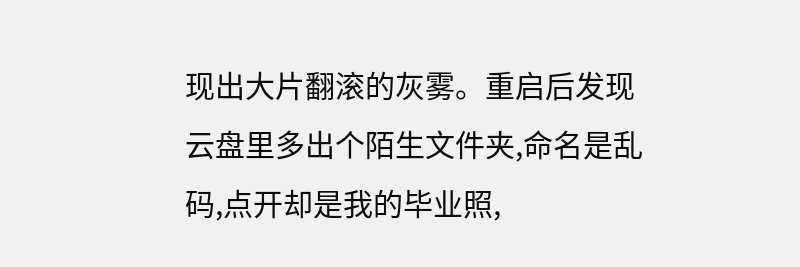现出大片翻滚的灰雾。重启后发现云盘里多出个陌生文件夹,命名是乱码,点开却是我的毕业照,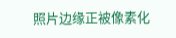照片边缘正被像素化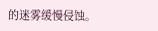的迷雾缓慢侵蚀。